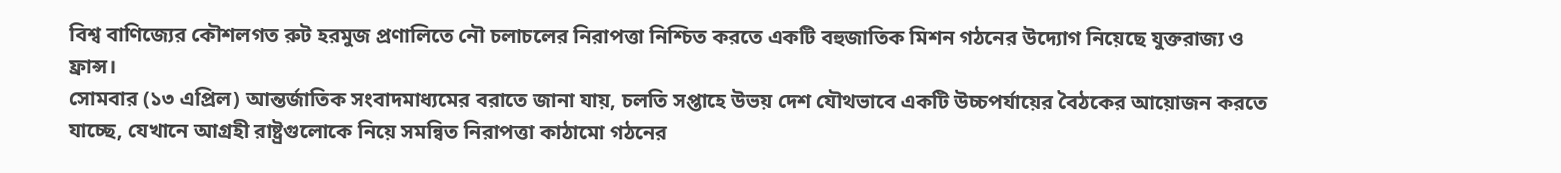বিশ্ব বাণিজ্যের কৌশলগত রুট হরমুজ প্রণালিতে নৌ চলাচলের নিরাপত্তা নিশ্চিত করতে একটি বহুজাতিক মিশন গঠনের উদ্যোগ নিয়েছে যুক্তরাজ্য ও ফ্রান্স।
সোমবার (১৩ এপ্রিল) আন্তর্জাতিক সংবাদমাধ্যমের বরাতে জানা যায়, চলতি সপ্তাহে উভয় দেশ যৌথভাবে একটি উচ্চপর্যায়ের বৈঠকের আয়োজন করতে যাচ্ছে, যেখানে আগ্রহী রাষ্ট্রগুলোকে নিয়ে সমন্বিত নিরাপত্তা কাঠামো গঠনের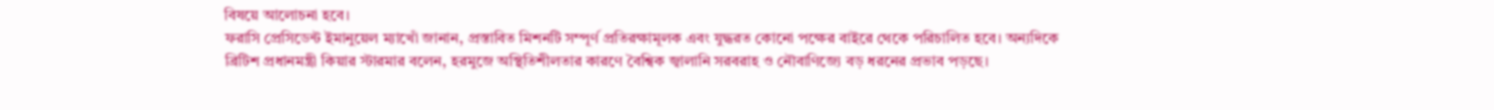বিষয়ে আলোচনা হবে।
ফরাসি প্রেসিডেন্ট ইমানুয়েল ম্যাখোঁ জানান, প্রস্তাবিত মিশনটি সম্পূর্ণ প্রতিরক্ষামূলক এবং যুদ্ধরত কোনো পক্ষের বাইরে থেকে পরিচালিত হবে। অন্যদিকে ব্রিটিশ প্রধানমন্ত্রী কিয়ার স্টারমার বলেন, হরমুজে অস্থিতিশীলতার কারণে বৈশ্বিক জ্বালানি সরবরাহ ও নৌবাণিজ্যে বড় ধরনের প্রভাব পড়ছে।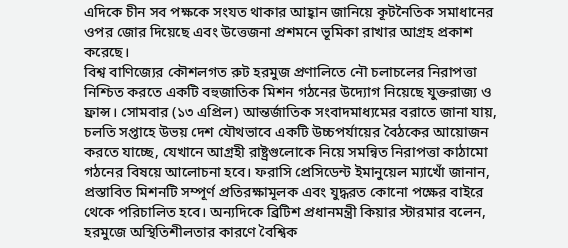এদিকে চীন সব পক্ষকে সংযত থাকার আহ্বান জানিয়ে কূটনৈতিক সমাধানের ওপর জোর দিয়েছে এবং উত্তেজনা প্রশমনে ভূমিকা রাখার আগ্রহ প্রকাশ করেছে।
বিশ্ব বাণিজ্যের কৌশলগত রুট হরমুজ প্রণালিতে নৌ চলাচলের নিরাপত্তা নিশ্চিত করতে একটি বহুজাতিক মিশন গঠনের উদ্যোগ নিয়েছে যুক্তরাজ্য ও ফ্রান্স। সোমবার (১৩ এপ্রিল) আন্তর্জাতিক সংবাদমাধ্যমের বরাতে জানা যায়, চলতি সপ্তাহে উভয় দেশ যৌথভাবে একটি উচ্চপর্যায়ের বৈঠকের আয়োজন করতে যাচ্ছে, যেখানে আগ্রহী রাষ্ট্রগুলোকে নিয়ে সমন্বিত নিরাপত্তা কাঠামো গঠনের বিষয়ে আলোচনা হবে। ফরাসি প্রেসিডেন্ট ইমানুয়েল ম্যাখোঁ জানান, প্রস্তাবিত মিশনটি সম্পূর্ণ প্রতিরক্ষামূলক এবং যুদ্ধরত কোনো পক্ষের বাইরে থেকে পরিচালিত হবে। অন্যদিকে ব্রিটিশ প্রধানমন্ত্রী কিয়ার স্টারমার বলেন, হরমুজে অস্থিতিশীলতার কারণে বৈশ্বিক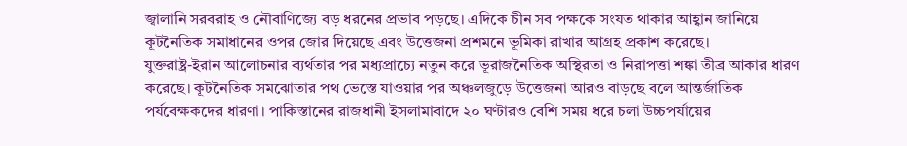জ্বালানি সরবরাহ ও নৌবাণিজ্যে বড় ধরনের প্রভাব পড়ছে। এদিকে চীন সব পক্ষকে সংযত থাকার আহ্বান জানিয়ে কূটনৈতিক সমাধানের ওপর জোর দিয়েছে এবং উত্তেজনা প্রশমনে ভূমিকা রাখার আগ্রহ প্রকাশ করেছে।
যুক্তরাষ্ট্র-ইরান আলোচনার ব্যর্থতার পর মধ্যপ্রাচ্যে নতুন করে ভূরাজনৈতিক অস্থিরতা ও নিরাপত্তা শঙ্কা তীব্র আকার ধারণ করেছে। কূটনৈতিক সমঝোতার পথ ভেস্তে যাওয়ার পর অঞ্চলজুড়ে উত্তেজনা আরও বাড়ছে বলে আন্তর্জাতিক পর্যবেক্ষকদের ধারণা। পাকিস্তানের রাজধানী ইসলামাবাদে ২০ ঘণ্টারও বেশি সময় ধরে চলা উচ্চপর্যায়ের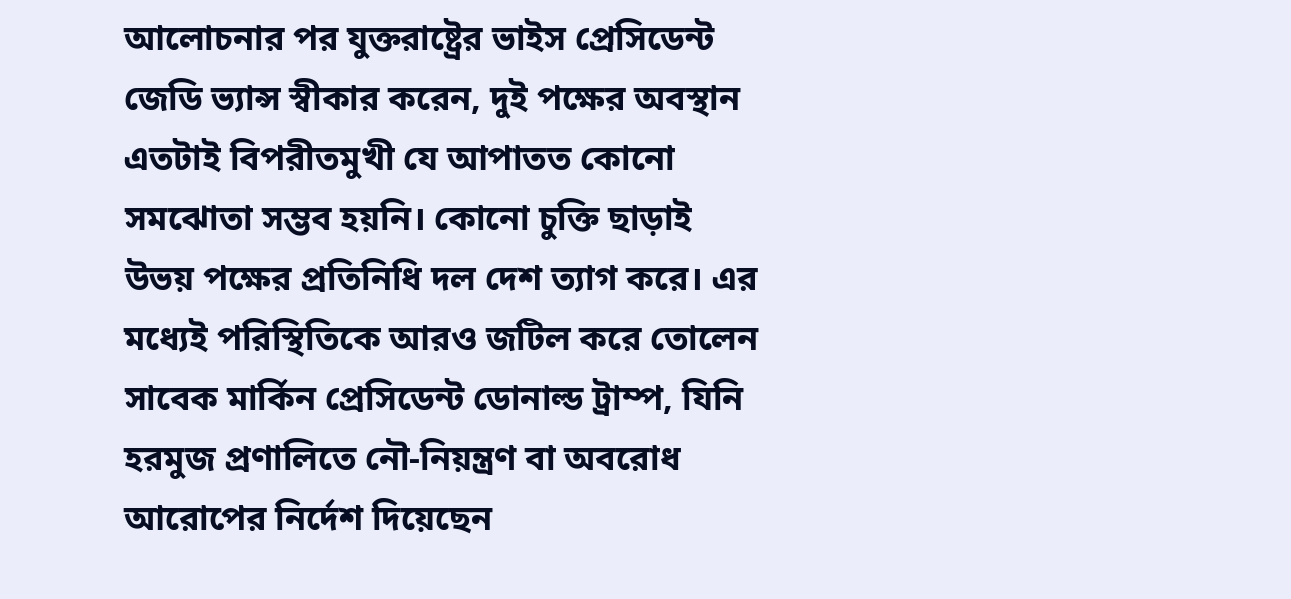আলোচনার পর যুক্তরাষ্ট্রের ভাইস প্রেসিডেন্ট জেডি ভ্যান্স স্বীকার করেন, দুই পক্ষের অবস্থান এতটাই বিপরীতমুখী যে আপাতত কোনো সমঝোতা সম্ভব হয়নি। কোনো চুক্তি ছাড়াই উভয় পক্ষের প্রতিনিধি দল দেশ ত্যাগ করে। এর মধ্যেই পরিস্থিতিকে আরও জটিল করে তোলেন সাবেক মার্কিন প্রেসিডেন্ট ডোনাল্ড ট্রাম্প, যিনি হরমুজ প্রণালিতে নৌ-নিয়ন্ত্রণ বা অবরোধ আরোপের নির্দেশ দিয়েছেন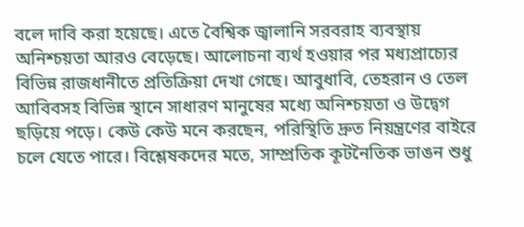বলে দাবি করা হয়েছে। এতে বৈশ্বিক জ্বালানি সরবরাহ ব্যবস্থায় অনিশ্চয়তা আরও বেড়েছে। আলোচনা ব্যর্থ হওয়ার পর মধ্যপ্রাচ্যের বিভিন্ন রাজধানীতে প্রতিক্রিয়া দেখা গেছে। আবুধাবি, তেহরান ও তেল আবিবসহ বিভিন্ন স্থানে সাধারণ মানুষের মধ্যে অনিশ্চয়তা ও উদ্বেগ ছড়িয়ে পড়ে। কেউ কেউ মনে করছেন, পরিস্থিতি দ্রুত নিয়ন্ত্রণের বাইরে চলে যেতে পারে। বিশ্লেষকদের মতে, সাম্প্রতিক কূটনৈতিক ভাঙন শুধু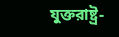যুক্তরাষ্ট্র-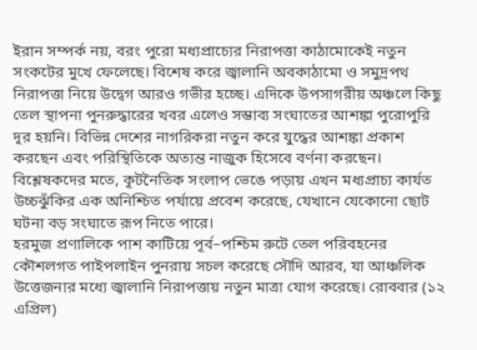ইরান সম্পর্ক নয়, বরং পুরো মধ্যপ্রাচ্যের নিরাপত্তা কাঠামোকেই নতুন সংকটের মুখে ফেলেছে। বিশেষ করে জ্বালানি অবকাঠামো ও সমুদ্রপথ নিরাপত্তা নিয়ে উদ্বেগ আরও গভীর হচ্ছে। এদিকে উপসাগরীয় অঞ্চলে কিছু তেল স্থাপনা পুনরুদ্ধারের খবর এলেও সম্ভাব্য সংঘাতের আশঙ্কা পুরোপুরি দূর হয়নি। বিভিন্ন দেশের নাগরিকরা নতুন করে যুদ্ধের আশঙ্কা প্রকাশ করছেন এবং পরিস্থিতিকে অত্যন্ত নাজুক হিসেবে বর্ণনা করছেন। বিশ্লেষকদের মতে, কূটনৈতিক সংলাপ ভেঙে পড়ায় এখন মধ্যপ্রাচ্য কার্যত উচ্চঝুঁকির এক অনিশ্চিত পর্যায়ে প্রবেশ করেছে, যেখানে যেকোনো ছোট ঘটনা বড় সংঘাতে রূপ নিতে পারে।
হরমুজ প্রণালিকে পাশ কাটিয়ে পূর্ব–পশ্চিম রুটে তেল পরিবহনের কৌশলগত পাইপলাইন পুনরায় সচল করেছে সৌদি আরব, যা আঞ্চলিক উত্তেজনার মধ্যে জ্বালানি নিরাপত্তায় নতুন মাত্রা যোগ করেছে। রোববার (১২ এপ্রিল)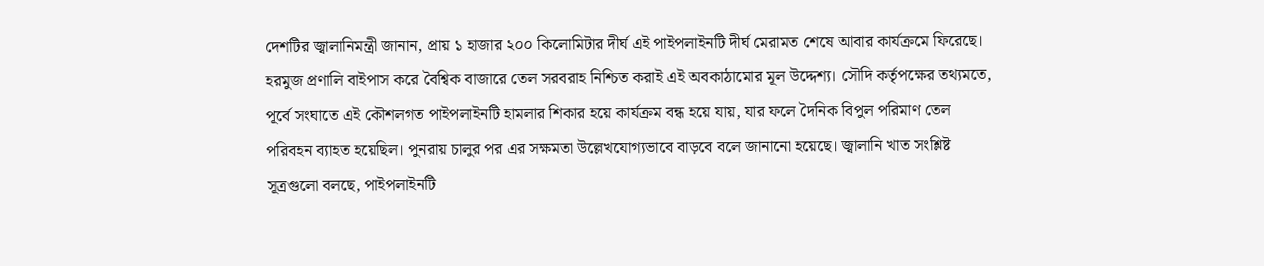দেশটির জ্বালানিমন্ত্রী জানান, প্রায় ১ হাজার ২০০ কিলোমিটার দীর্ঘ এই পাইপলাইনটি দীর্ঘ মেরামত শেষে আবার কার্যক্রমে ফিরেছে। হরমুজ প্রণালি বাইপাস করে বৈশ্বিক বাজারে তেল সরবরাহ নিশ্চিত করাই এই অবকাঠামোর মূল উদ্দেশ্য। সৌদি কর্তৃপক্ষের তথ্যমতে, পূর্বে সংঘাতে এই কৌশলগত পাইপলাইনটি হামলার শিকার হয়ে কার্যক্রম বন্ধ হয়ে যায়, যার ফলে দৈনিক বিপুল পরিমাণ তেল পরিবহন ব্যাহত হয়েছিল। পুনরায় চালুর পর এর সক্ষমতা উল্লেখযোগ্যভাবে বাড়বে বলে জানানো হয়েছে। জ্বালানি খাত সংশ্লিষ্ট সূত্রগুলো বলছে, পাইপলাইনটি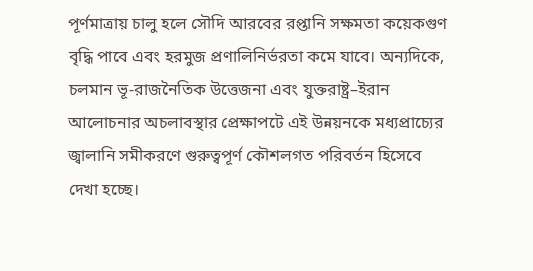পূর্ণমাত্রায় চালু হলে সৌদি আরবের রপ্তানি সক্ষমতা কয়েকগুণ বৃদ্ধি পাবে এবং হরমুজ প্রণালিনির্ভরতা কমে যাবে। অন্যদিকে, চলমান ভূ-রাজনৈতিক উত্তেজনা এবং যুক্তরাষ্ট্র–ইরান আলোচনার অচলাবস্থার প্রেক্ষাপটে এই উন্নয়নকে মধ্যপ্রাচ্যের জ্বালানি সমীকরণে গুরুত্বপূর্ণ কৌশলগত পরিবর্তন হিসেবে দেখা হচ্ছে।